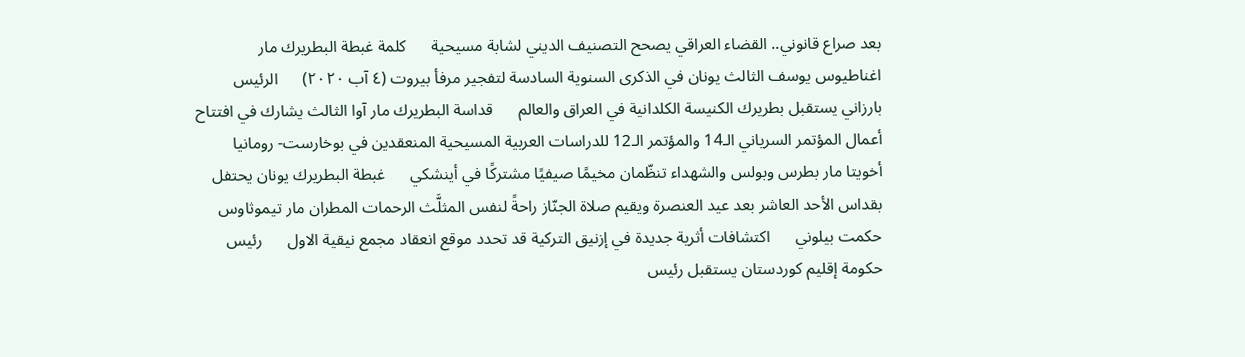بعد صراع قانوني.. القضاء العراقي يصحح التصنيف الديني لشابة مسيحية      كلمة غبطة البطريرك مار اغناطيوس يوسف الثالث يونان في الذكرى السنوية السادسة لتفجير مرفأ بيروت (٤ آب ٢٠٢٠)      الرئيس بارزاني يستقبل بطريرك الكنيسة الكلدانية في العراق والعالم      قداسة البطريرك مار آوا الثالث يشارك في افتتاح أعمال المؤتمر السرياني الـ14 والمؤتمر الـ12 للدراسات العربية المسيحية المنعقدين في بوخارست- رومانيا      أخويتا مار بطرس وبولس والشهداء تنظّمان مخيمًا صيفيًا مشتركًا في أينشكي      غبطة البطريرك يونان يحتفل بقداس الأحد العاشر بعد عيد العنصرة ويقيم صلاة الجنّاز راحةً لنفس المثلَّث الرحمات المطران مار تيموثاوس حكمت بيلوني      اكتشافات أثرية جديدة في إزنيق التركية قد تحدد موقع انعقاد مجمع نيقية الاول      رئيس حكومة إقليم كوردستان يستقبل رئيس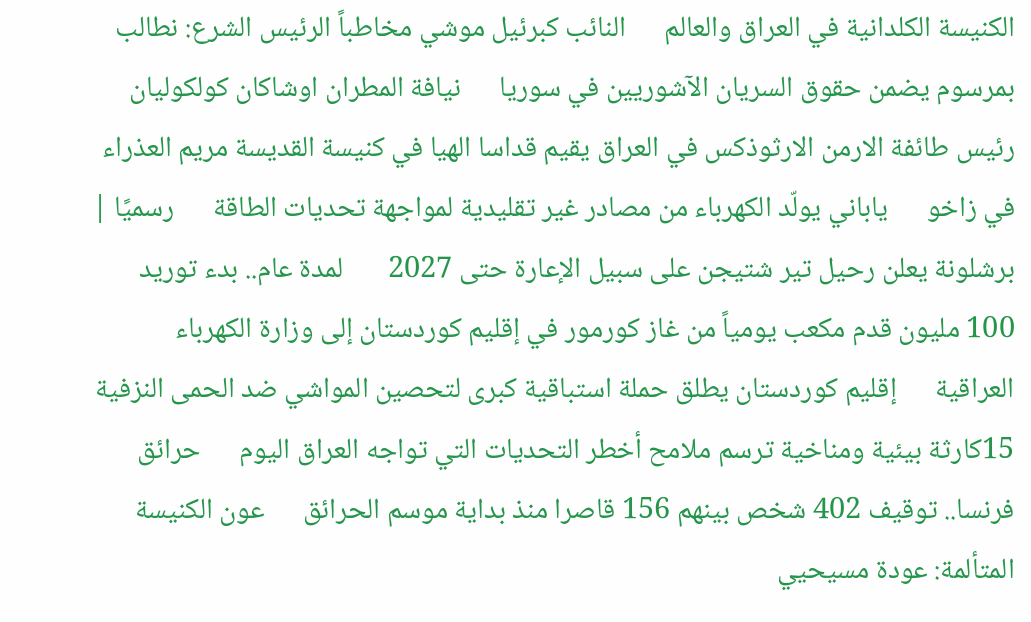الكنيسة الكلدانية في العراق والعالم      النائب كبرئيل موشي مخاطباً الرئيس الشرع: نطالب بمرسوم يضمن حقوق السريان الآشوريين في سوريا      نيافة المطران اوشاكان كولكوليان رئيس طائفة الارمن الارثوذكس في العراق يقيم قداسا الهيا في كنيسة القديسة مريم العذراء في زاخو      ياباني يولّد الكهرباء من مصادر غير تقليدية لمواجهة تحديات الطاقة      رسميًا | برشلونة يعلن رحيل تير شتيجن على سبيل الإعارة حتى 2027       لمدة عام.. بدء توريد 100 مليون قدم مكعب يومياً من غاز كورمور في إقليم كوردستان إلى وزارة الكهرباء العراقية      إقليم كوردستان يطلق حملة استباقية كبرى لتحصين المواشي ضد الحمى النزفية      15كارثة بيئية ومناخية ترسم ملامح أخطر التحديات التي تواجه العراق اليوم      حرائق فرنسا.. توقيف 402 شخص بينهم 156 قاصرا منذ بداية موسم الحرائق      عون الكنيسة المتألمة: عودة مسيحيي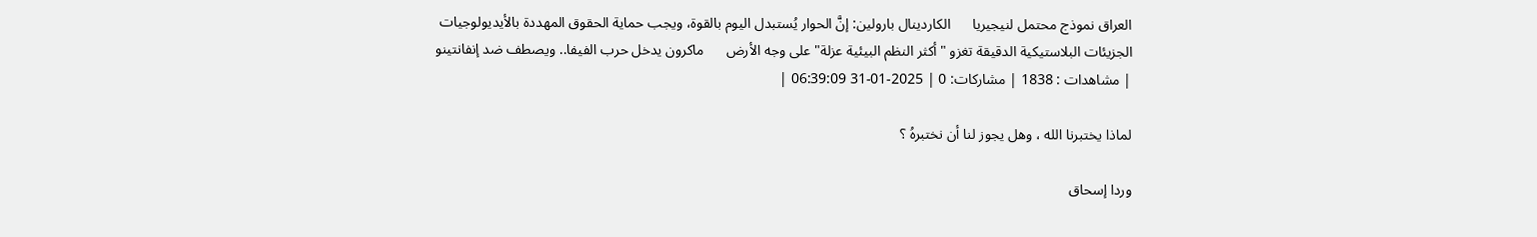العراق نموذج محتمل لنيجيريا      الكاردينال بارولين: إنَّ الحوار يُستبدل اليوم بالقوة، ويجب حماية الحقوق المهددة بالأيديولوجيات      الجزيئات البلاستيكية الدقيقة تغزو "أكثر النظم البيئية عزلة" على وجه الأرض      ماكرون يدخل حرب الفيفا.. ويصطف ضد إنفانتينو
| مشاهدات : 1838 | مشاركات: 0 | 2025-01-31 06:39:09 |

لماذا يختبرنا الله ، وهل يجوز لنا أن نختبرهُ ؟

وردا إسحاق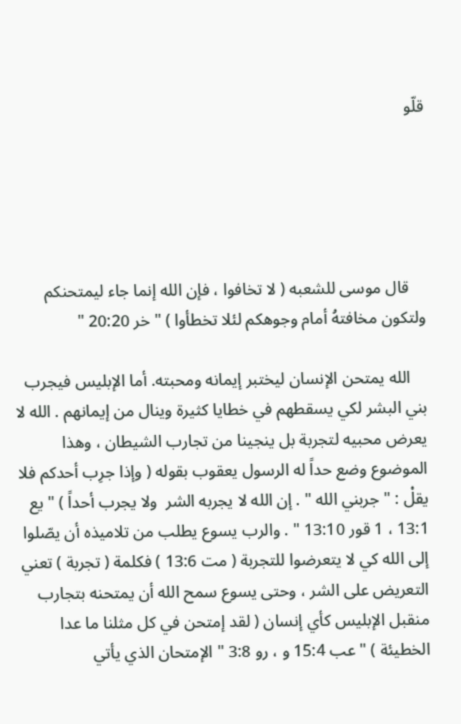قلّو





    قال موسى للشعبه ( لا تخافوا ، فإن الله إنما جاء ليمتحنكم ولتكون مخافتهُ أمام وجوهكم لئلا تخطأوا ) " خر 20:20 "

    الله يمتحن الإنسان ليختبر إيمانه ومحبته. أما الإبليس فيجرب بني البشر لكي يسقطهم في خطايا كثيرة وينال من إيمانهم . الله لا يعرض محبيه لتجربة بل ينجينا من تجارب الشيطان ، وهذا الموضوع وضع حداً له الرسول يعقوب بقوله ( وإذا جرِب أحدكم فلا يقلْ : " جربني الله " . إن الله لا يجربه الشر  ولا يجرب أحداً ) " يع 13:1 ، 1 قور 13:10 " . والرب يسوع يطلب من تلاميذه أن يصّلوا إلى الله كي لا يتعرضوا للتجربة ( مت 13:6 ) فكلمة ( تجربة ) تعني التعريض على الشر ، وحتى يسوع سمح الله أن يمتحنه بتجارب منقبل الإبليس كأي إنسان ( لقد إمتحن في كل مثلنا ما عدا الخطيئة ) " عب 15:4 و ، رو 3:8 " الإمتحان الذي يأتي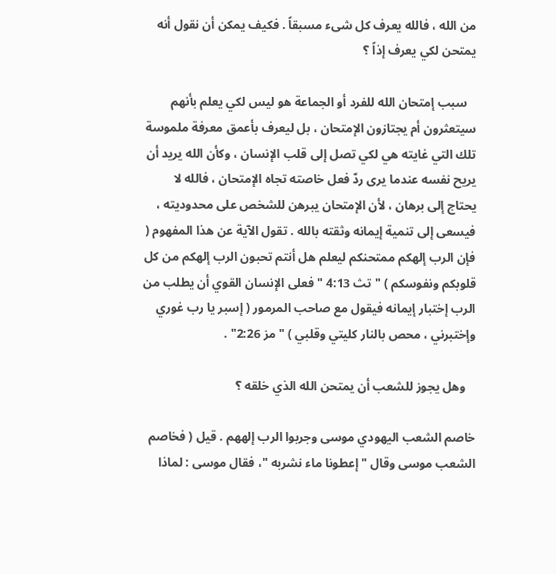من الله ، فالله يعرف كل شىء مسبقاً . فكيف يمكن أن نقول أنه يمتحن لكي يعرف إذاً ؟

   سبب إمتحان الله للفرد أو الجماعة هو ليس لكي يعلم بأنهم سيتعثرون أم يجتازون الإمتحان ، بل ليعرف بأعمق معرفة ملموسة تلك التي غايته هي لكي تصل إلى قلب الإنسان ، وكأن الله يريد أن يريح نفسه عندما يرى ردّ فعل خاصته تجاه الإمتحان ، فالله لا يحتاج إلى برهان ، لأن الإمتحان يبرهن للشخص على محدوديته ، فيسعى إلى تنمية إيمانه وثقته بالله . تقول الآية عن هذا المفهوم ( فإن الرب إلهكم ممتحنكم ليعلم هل أنتم تحبون الرب إلهكم من كل قلوبكم ونفوسكم ) " تث 4:13 " فعلى الإنسان القوي أن يطلب من الرب إختبار إيمانه فيقول مع صاحب المرمور ( إسبر يا رب غوري وإختبرني ، محص بالنار كليتي وقلبي ) " مز 2:26" .

   وهل يجوز للشعب أن يمتحن الله الذي خلقه ؟

خاصم الشعب اليهودي موسى وجربوا الرب إلههم . قيل ( فخاصم الشعب موسى وقال " إعطونا ماء نشربه "، فقال موسى : لماذا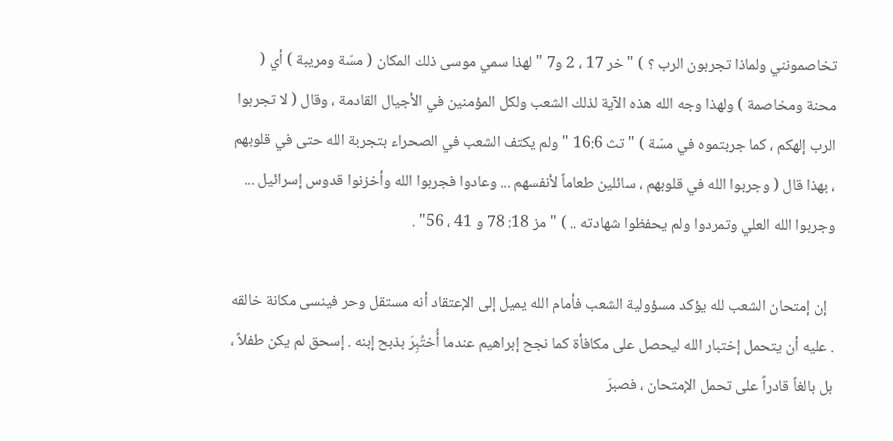تخاصمونني ولماذا تجربون الرب ؟ ) " خر 17 ، 2 و7 " لهذا سمي موسى ذلك المكان ( مسّة ومريبة ) أي ( محنة ومخاصمة ) ولهذا وجه الله هذه الآية لذلك الشعب ولكل المؤمنين في الأجيال القادمة ، وقال ( لا تجربوا الرب إلهكم ، كما جربتموه في مسّة ) " تث 16:6 " ولم يكتف الشعب في الصحراء بتجربة الله حتى في قلوبهم ، بهذا قال ( وجربوا الله في قلوبهم ، سائلين طعاماً لأنفسهم ... وعادوا فجربوا الله وأخزنوا قدوس إسرائيل ... وجربوا الله العلي وتمردوا ولم يحفظوا شهادته .. ) " مز 18: 78 و 41 ، 56" .

  إن إمتحان الشعب لله يؤكد مسؤولية الشعب فأمام الله يميل إلى الإعتقاد أنه مستقل وحر فينسى مكانة خالقه . عليه أن يتحمل إختبار الله ليحصل على مكافأة كما نجح إبراهيم عندما أُختُبِرَ بذبح إبنه . إسحق لم يكن طفلاً ، بل بالغاً قادراً على تحمل الإمتحان ، فصبرَ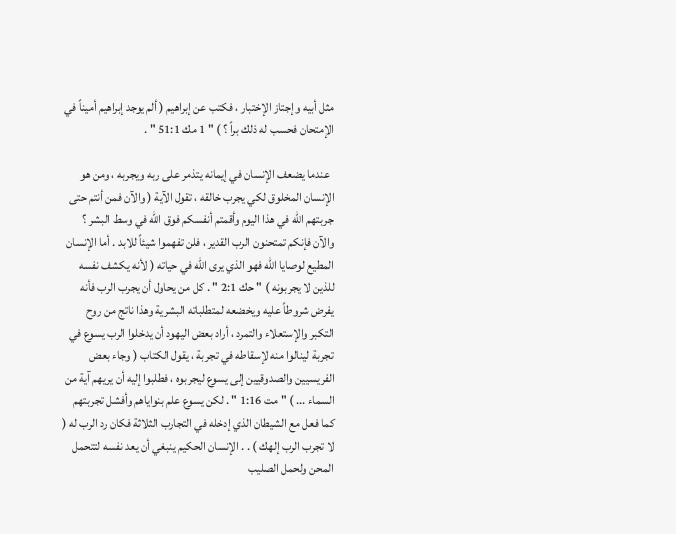مثل أبيه وإجتاز الإختبار ، فكتب عن إبراهيم ( ألم يوجد إبراهيم أميناً في الإمتحان فحسب له ذلك براً ؟ ) " 1 مك 51:1 " .

  عندما يضعف الإنسان في إيمانه يتذمر على ربه ويجربه ، ومن هو الإنسان المخلوق لكي يجرب خالقه ، تقول الآية ( والآن فمن أنتم حتى جربتهم الله في هذا اليوم وأقمتم أنفسكم فوق الله في وسط البشر ؟ والآن فإنكم تمتحنون الرب القدير ، فلن تفهموا شيئاً للابد . أما الإنسان المطيع لوصايا الله فهو الذي يرى الله في حياته ( لأنه يكشف نفسه للذين لا يجربونه ) " حك 2:1 " . كل من يحاول أن يجرب الرب فأنه يفرض شروطاً عليه ويخضعه لمتطلباته البشرية وهذا ناتج من روح التكبر والإستعلاء والتمرد ، أراد بعض اليهود أن يدخلوا الرب يسوع في تجربة لينالوا منه لإسقاطه في تجربة ، يقول الكتاب ( وجاء بعض الفريسيين والصدوقيين إلى يسوع ليجربوه ، فطلبوا إليه أن يريهم آية من السماء ... ) " مت 1:16 " . لكن يسوع علم بنواياهم وأفشل تجربتهم كما فعل مع الشيطان الذي إدخله في التجارب الثلاثة فكان رد الرب له ( لا تجرب الرب إلهك ) . . الإنسان الحكيم ينبغي أن يعد نفسه لتتحمل المحن ولحمل الصليب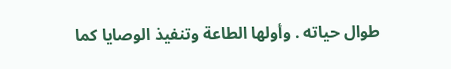طوال حياته . وأولها الطاعة وتنفيذ الوصايا كما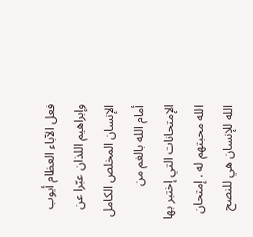فعل الآباء العظام أيوب وإبراهيم اللذان عبّرا عن الإنسان المخلص الكامل أمام الله بالغم من الإمتحانات التي إختبر بها الله محبتهم له . إمتحان الله للإنسان هي للنصح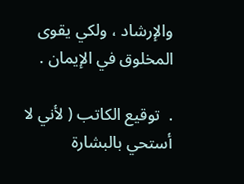والإرشاد ، ولكي يقوى المخلوق في الإيمان .

.  توقيع الكاتب ( لأني لا أستحي بالبشارة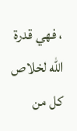، فهي قدرة الله لخلاص كل من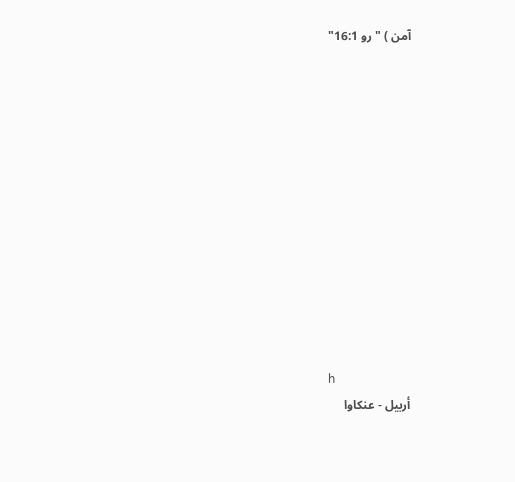آمن ) " رو 16:1"












h
أربيل - عنكاوا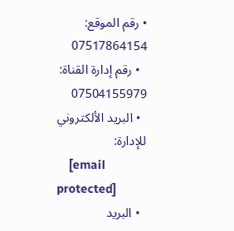• رقم الموقع: 07517864154
  • رقم إدارة القناة: 07504155979
  • البريد الألكتروني للإدارة:
    [email protected]
  • البريد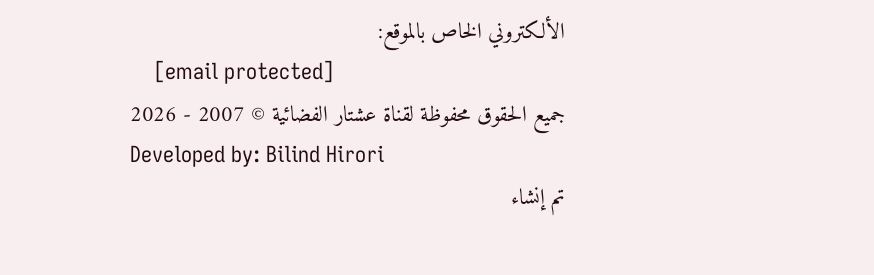الألكتروني الخاص بالموقع:
    [email protected]
جميع الحقوق محفوظة لقناة عشتار الفضائية © 2007 - 2026
Developed by: Bilind Hirori
تم إنشاء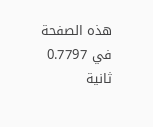هذه الصفحة في 0.7797 ثانية